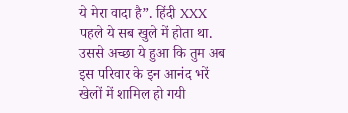ये मेरा वादा है”. हिंदी XXX पहले ये सब खुले में होता था. उससे अच्छा ये हुआ कि तुम अब इस परिवार के इन आनंद भरें खेलों में शामिल हो गयी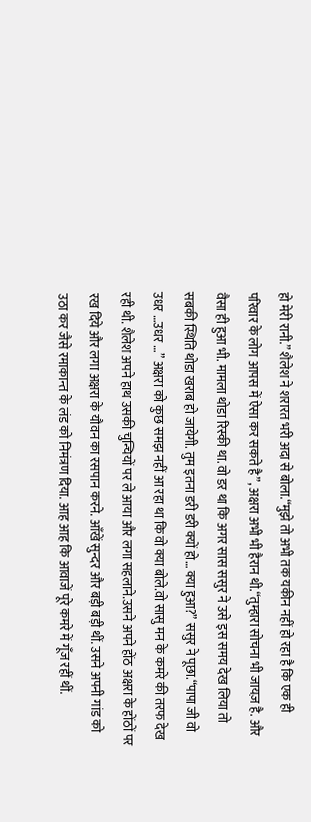हो मेरी रानी.” शैलेश ने शरारत भरी अदा से बोला.“मुझे तो अभी तक यकीन नहीं हो रहा है कि एक ही परिवार के लोग आपस में ऐसा कर सकते है”, अक्षरा अभी भी हैरान थी.“तुम्हारा सोचना भी जायज़ है. और वैसा ही हुआ भी. मामला थोडा रिस्की था. वो डर था कि अगर सास ससुर ने उसे इस समय देख लिया तो सबकी स्थिति थोडा खराब हो जायेगी. तुम इतना डरी डरी क्यों हो… क्या हुआ?” ससुर ने पूछा.“पापा जी वो उधर …उधर …” अक्षरा को कुछ समझ नहीं आ रहा था कि वो क्या बोले.वो सासु मन के कमरे की तरफ देख रही थी. शैलेश अपने हाथ उसकी चुन्चियों पर ले आया और लगा सहलाने.उसने अपने होंठ अक्षरा के होंठों पर रख दिये और लगा अक्षरा के यौवन का रसपान करने. आँखें सुन्दर और बड़ी बड़ी थीं. उसने अपनी गांड को उठा कर जैसे रमाकान्त के लंड को निमंत्रण दिया. आह आह कि आवाजें पूरे कमरे में गूँज रहीं थीं.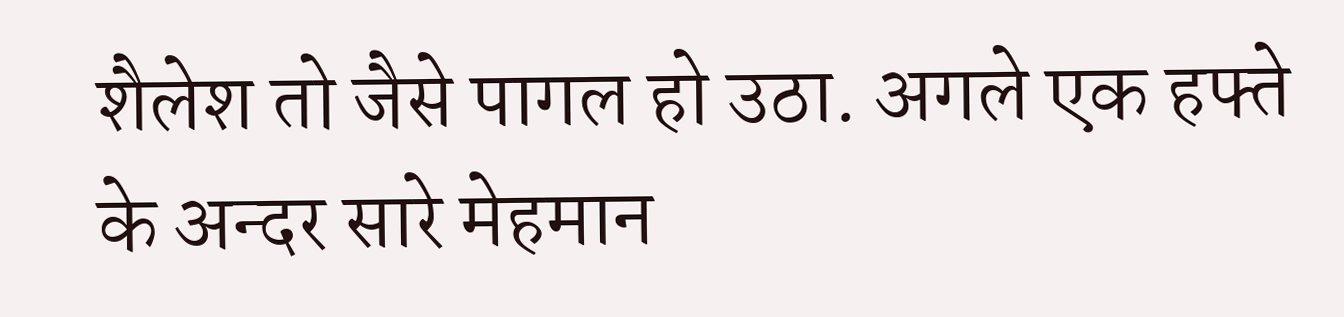शैलेश तो जैसे पागल हो उठा. अगले एक हफ्ते के अन्दर सारे मेहमान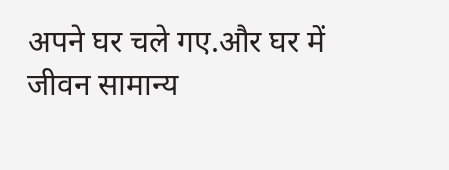अपने घर चले गए.और घर में जीवन सामान्य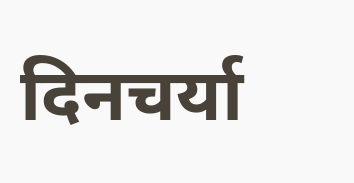दिनचर्या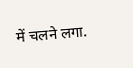में चलने लगा.